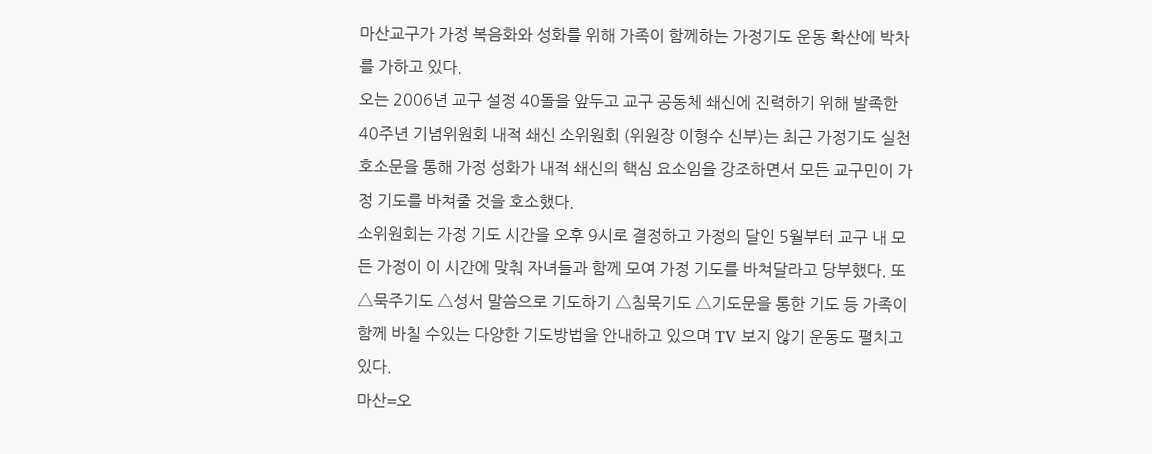마산교구가 가정 복음화와 성화를 위해 가족이 함께하는 가정기도 운동 확산에 박차를 가하고 있다.
오는 2006년 교구 설정 40돌을 앞두고 교구 공동체 쇄신에 진력하기 위해 발족한 40주년 기념위원회 내적 쇄신 소위원회 (위원장 이형수 신부)는 최근 가정기도 실천 호소문을 통해 가정 성화가 내적 쇄신의 핵심 요소임을 강조하면서 모든 교구민이 가정 기도를 바쳐줄 것을 호소했다.
소위원회는 가정 기도 시간을 오후 9시로 결정하고 가정의 달인 5월부터 교구 내 모든 가정이 이 시간에 맞춰 자녀들과 함께 모여 가정 기도를 바쳐달라고 당부했다. 또 △묵주기도 △성서 말씀으로 기도하기 △침묵기도 △기도문을 통한 기도 등 가족이 함께 바칠 수있는 다양한 기도방법을 안내하고 있으며 TV 보지 않기 운동도 펼치고 있다.
마산=오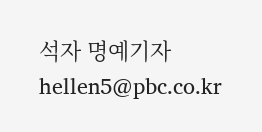석자 명예기자 hellen5@pbc.co.kr